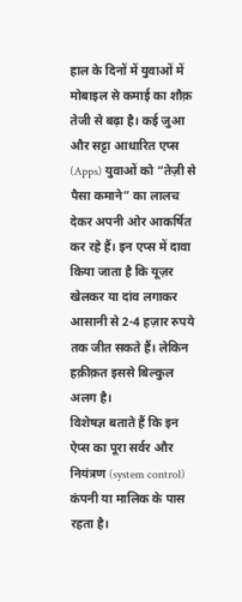हाल के दिनों में युवाओं में मोबाइल से कमाई का शौक़ तेजी से बढ़ा है। कई जुआ और सट्टा आधारित एप्स (Apps) युवाओं को “तेज़ी से पैसा कमाने” का लालच देकर अपनी ओर आकर्षित कर रहे हैं। इन एप्स में दावा किया जाता है कि यूज़र खेलकर या दांव लगाकर आसानी से 2-4 हज़ार रुपये तक जीत सकते हैं। लेकिन हक़ीक़त इससे बिल्कुल अलग है।
विशेषज्ञ बताते हैं कि इन ऐप्स का पूरा सर्वर और नियंत्रण (system control) कंपनी या मालिक के पास रहता है।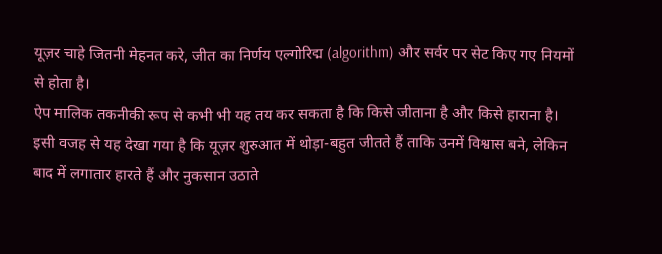यूज़र चाहे जितनी मेहनत करे, जीत का निर्णय एल्गोरिद्म (algorithm) और सर्वर पर सेट किए गए नियमों से होता है।
ऐप मालिक तकनीकी रूप से कभी भी यह तय कर सकता है कि किसे जीताना है और किसे हाराना है।
इसी वजह से यह देखा गया है कि यूज़र शुरुआत में थोड़ा-बहुत जीतते हैं ताकि उनमें विश्वास बने, लेकिन बाद में लगातार हारते हैं और नुकसान उठाते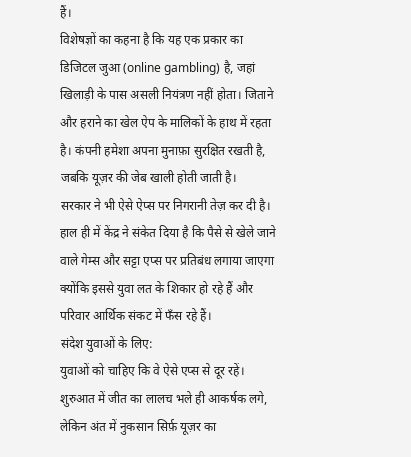हैं।
विशेषज्ञों का कहना है कि यह एक प्रकार का डिजिटल जुआ (online gambling) है, जहां खिलाड़ी के पास असली नियंत्रण नहीं होता। जिताने और हराने का खेल ऐप के मालिकों के हाथ में रहता है। कंपनी हमेशा अपना मुनाफ़ा सुरक्षित रखती है, जबकि यूज़र की जेब खाली होती जाती है।
सरकार ने भी ऐसे ऐप्स पर निगरानी तेज़ कर दी है। हाल ही में केंद्र ने संकेत दिया है कि पैसे से खेले जाने वाले गेम्स और सट्टा एप्स पर प्रतिबंध लगाया जाएगा क्योंकि इससे युवा लत के शिकार हो रहे हैं और परिवार आर्थिक संकट में फँस रहे हैं।
संदेश युवाओं के लिए:
युवाओं को चाहिए कि वे ऐसे एप्स से दूर रहें। शुरुआत में जीत का लालच भले ही आकर्षक लगे, लेकिन अंत में नुकसान सिर्फ़ यूज़र का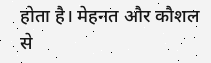होता है। मेहनत और कौशल से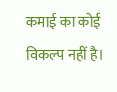कमाई का कोई विकल्प नहीं है।